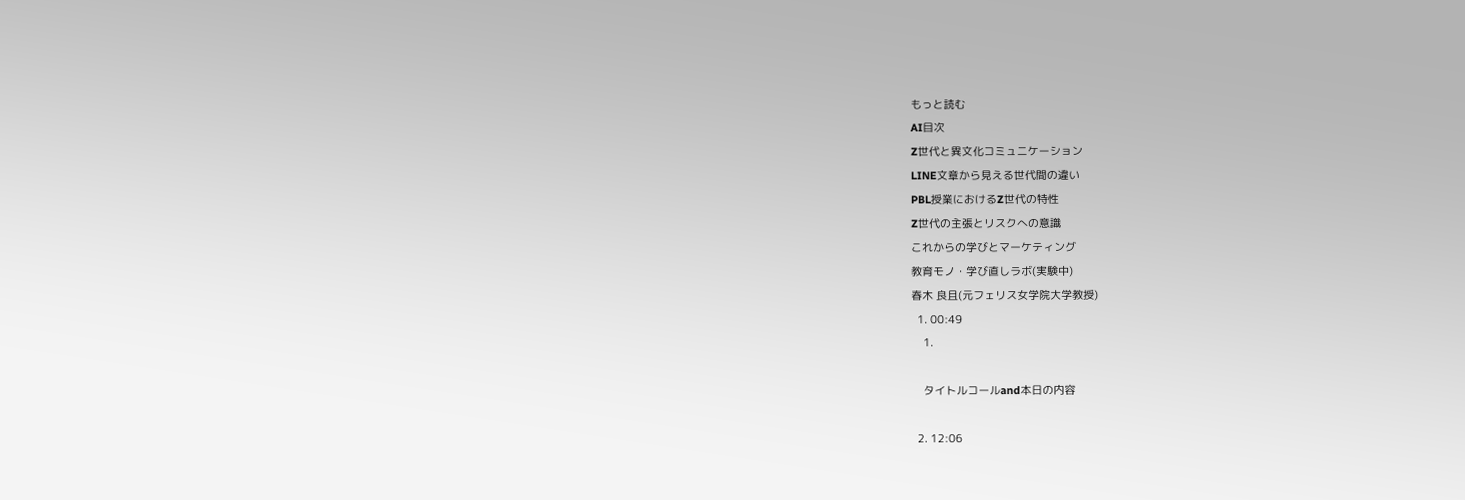もっと読む
AI目次
Z世代と異文化コミュニケーション
LINE文章から見える世代間の違い
PBL授業におけるZ世代の特性
Z世代の主張とリスクへの意識
これからの学びとマーケティング
教育モノ・学び直しラボ(実験中)
春木 良且(元フェリス女学院大学教授)
  1. 00:49
    1.

    タイトルコールand本日の内容

  2. 12:06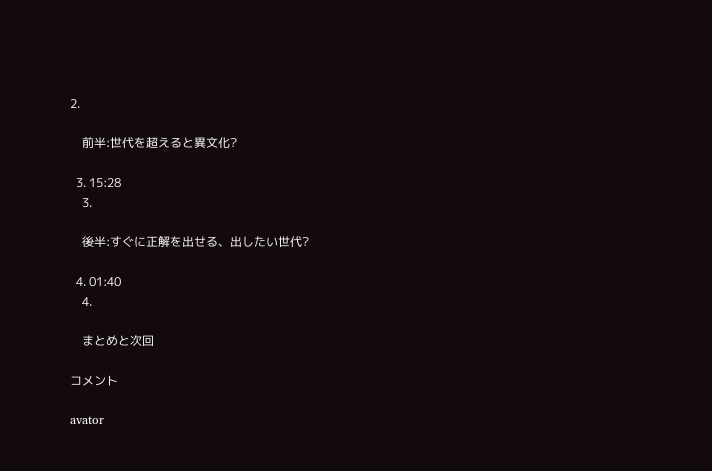2.

    前半:世代を超えると異文化?

  3. 15:28
    3.

    後半:すぐに正解を出せる、出したい世代?

  4. 01:40
    4.

    まとめと次回

コメント

avator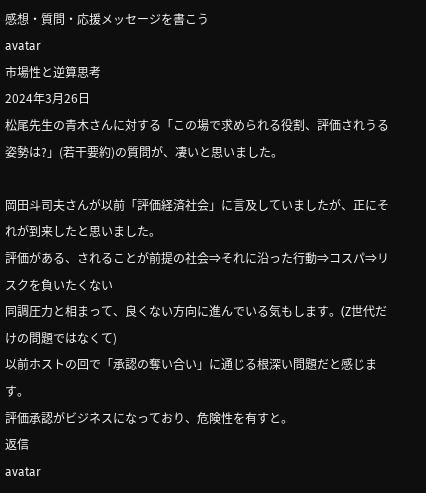感想・質問・応援メッセージを書こう
avatar
市場性と逆算思考
2024年3月26日
松尾先生の青木さんに対する「この場で求められる役割、評価されうる姿勢は?」(若干要約)の質問が、凄いと思いました。

岡田斗司夫さんが以前「評価経済社会」に言及していましたが、正にそれが到来したと思いました。
評価がある、されることが前提の社会⇒それに沿った行動⇒コスパ⇒リスクを負いたくない
同調圧力と相まって、良くない方向に進んでいる気もします。(Z世代だけの問題ではなくて)
以前ホストの回で「承認の奪い合い」に通じる根深い問題だと感じます。
評価承認がビジネスになっており、危険性を有すと。
返信
avatar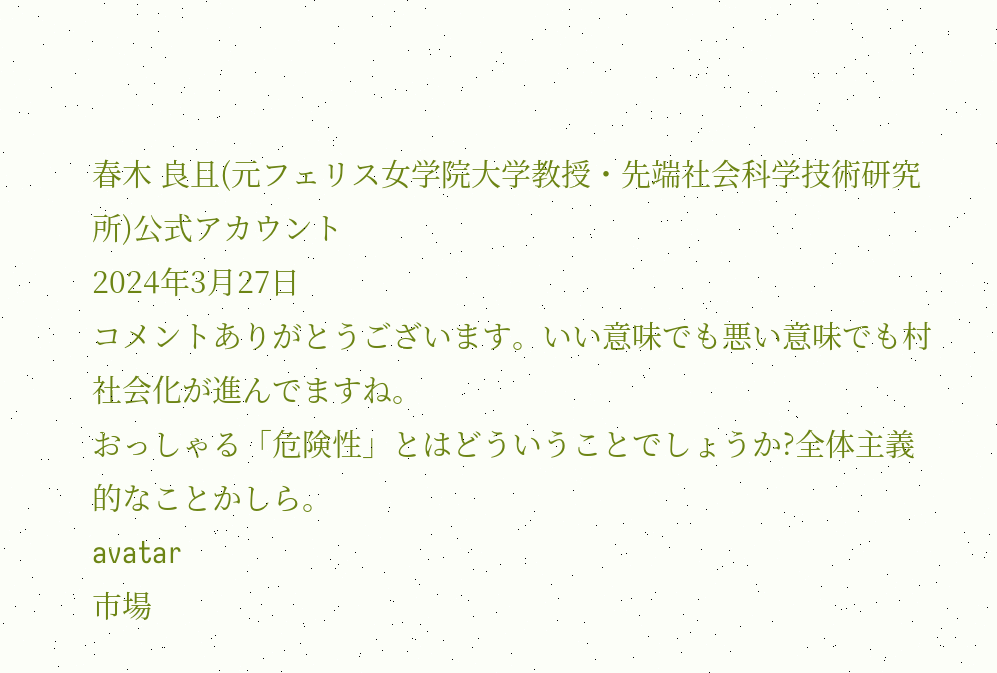春木 良且(元フェリス女学院大学教授・先端社会科学技術研究所)公式アカウント
2024年3月27日
コメントありがとうございます。いい意味でも悪い意味でも村社会化が進んでますね。
おっしゃる「危険性」とはどういうことでしょうか?全体主義的なことかしら。
avatar
市場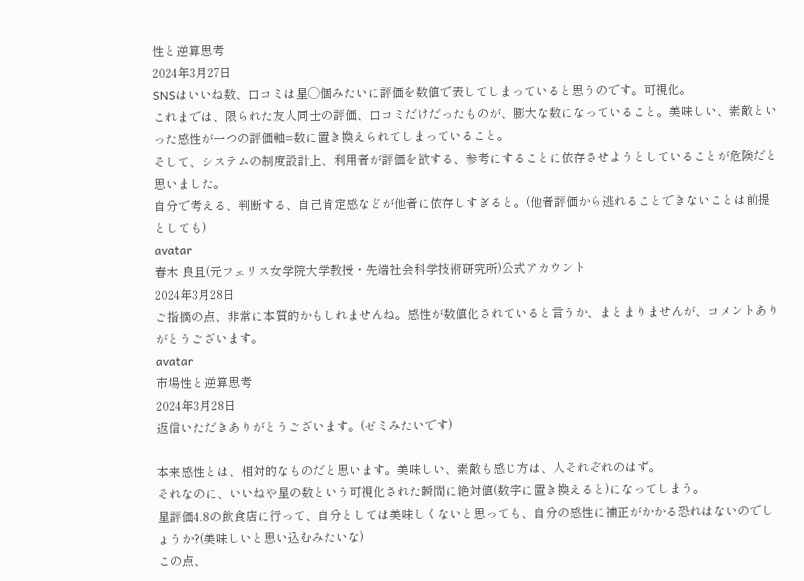性と逆算思考
2024年3月27日
SNSはいいね数、口コミは星◯個みたいに評価を数値で表してしまっていると思うのです。可視化。
これまでは、限られた友人同士の評価、口コミだけだったものが、膨大な数になっていること。美味しい、素敵といった感性が一つの評価軸=数に置き換えられてしまっていること。
そして、システムの制度設計上、利用者が評価を欲する、参考にすることに依存させようとしていることが危険だと思いました。
自分で考える、判断する、自己肯定感などが他者に依存しすぎると。(他者評価から逃れることできないことは前提としても)
avatar
春木 良且(元フェリス女学院大学教授・先端社会科学技術研究所)公式アカウント
2024年3月28日
ご指摘の点、非常に本質的かもしれませんね。感性が数値化されていると言うか、まとまりませんが、コメントありがとうございます。
avatar
市場性と逆算思考
2024年3月28日
返信いただきありがとうございます。(ゼミみたいです)

本来感性とは、相対的なものだと思います。美味しい、素敵も感じ方は、人それぞれのはず。
それなのに、いいねや星の数という可視化された瞬間に絶対値(数字に置き換えると)になってしまう。
星評価4.8の飲食店に行って、自分としては美味しくないと思っても、自分の感性に補正がかかる恐れはないのでしょうか?(美味しいと思い込むみたいな)
この点、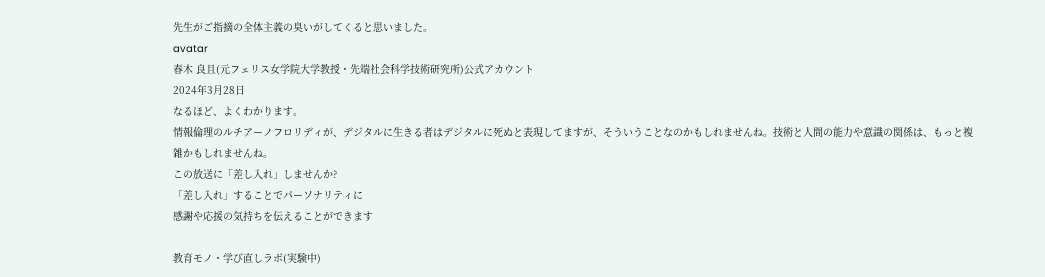先生がご指摘の全体主義の臭いがしてくると思いました。
avatar
春木 良且(元フェリス女学院大学教授・先端社会科学技術研究所)公式アカウント
2024年3月28日
なるほど、よくわかります。
情報倫理のルチアーノフロリディが、デジタルに生きる者はデジタルに死ぬと表現してますが、そういうことなのかもしれませんね。技術と人間の能力や意識の関係は、もっと複雑かもしれませんね。
この放送に「差し入れ」しませんか?
「差し入れ」することでパーソナリティに
感謝や応援の気持ちを伝えることができます

教育モノ・学び直しラボ(実験中)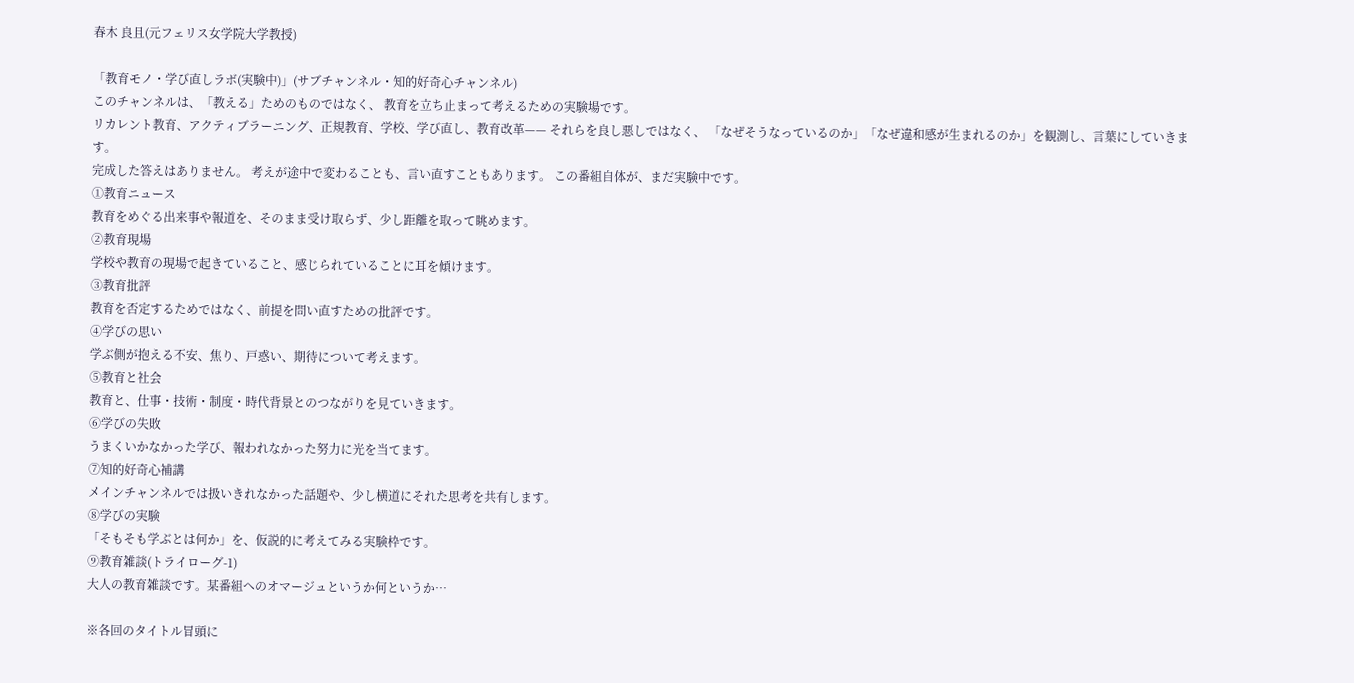春木 良且(元フェリス女学院大学教授)

「教育モノ・学び直しラボ(実験中)」(サブチャンネル・知的好奇心チャンネル)
このチャンネルは、「教える」ためのものではなく、 教育を立ち止まって考えるための実験場です。
リカレント教育、アクティブラーニング、正規教育、学校、学び直し、教育改革—— それらを良し悪しではなく、 「なぜそうなっているのか」「なぜ違和感が生まれるのか」を観測し、言葉にしていきます。
完成した答えはありません。 考えが途中で変わることも、言い直すこともあります。 この番組自体が、まだ実験中です。
①教育ニュース
教育をめぐる出来事や報道を、そのまま受け取らず、少し距離を取って眺めます。
②教育現場
学校や教育の現場で起きていること、感じられていることに耳を傾けます。
③教育批評
教育を否定するためではなく、前提を問い直すための批評です。
④学びの思い
学ぶ側が抱える不安、焦り、戸惑い、期待について考えます。
⑤教育と社会
教育と、仕事・技術・制度・時代背景とのつながりを見ていきます。
⑥学びの失敗
うまくいかなかった学び、報われなかった努力に光を当てます。
⑦知的好奇心補講
メインチャンネルでは扱いきれなかった話題や、少し横道にそれた思考を共有します。
⑧学びの実験
「そもそも学ぶとは何か」を、仮説的に考えてみる実験枠です。
⑨教育雑談(トライローグ-1)
大人の教育雑談です。某番組へのオマージュというか何というか…

※各回のタイトル冒頭に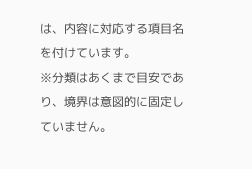は、内容に対応する項目名を付けています。
※分類はあくまで目安であり、境界は意図的に固定していません。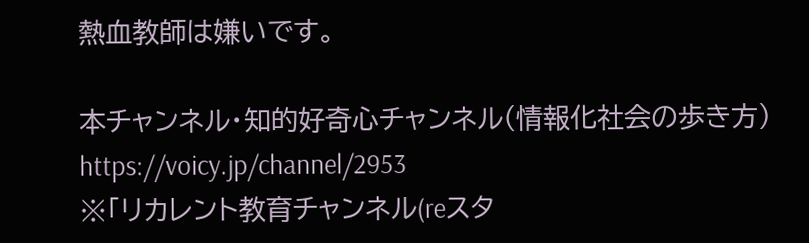熱血教師は嫌いです。

本チャンネル・知的好奇心チャンネル(情報化社会の歩き方)
https://voicy.jp/channel/2953
※「リカレント教育チャンネル(reスタ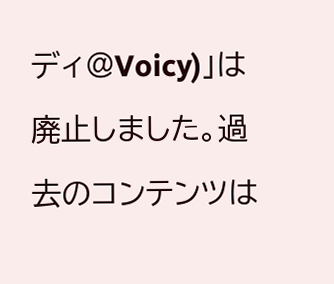ディ@Voicy)」は廃止しました。過去のコンテンツは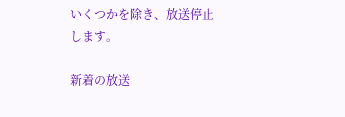いくつかを除き、放送停止します。

新着の放送